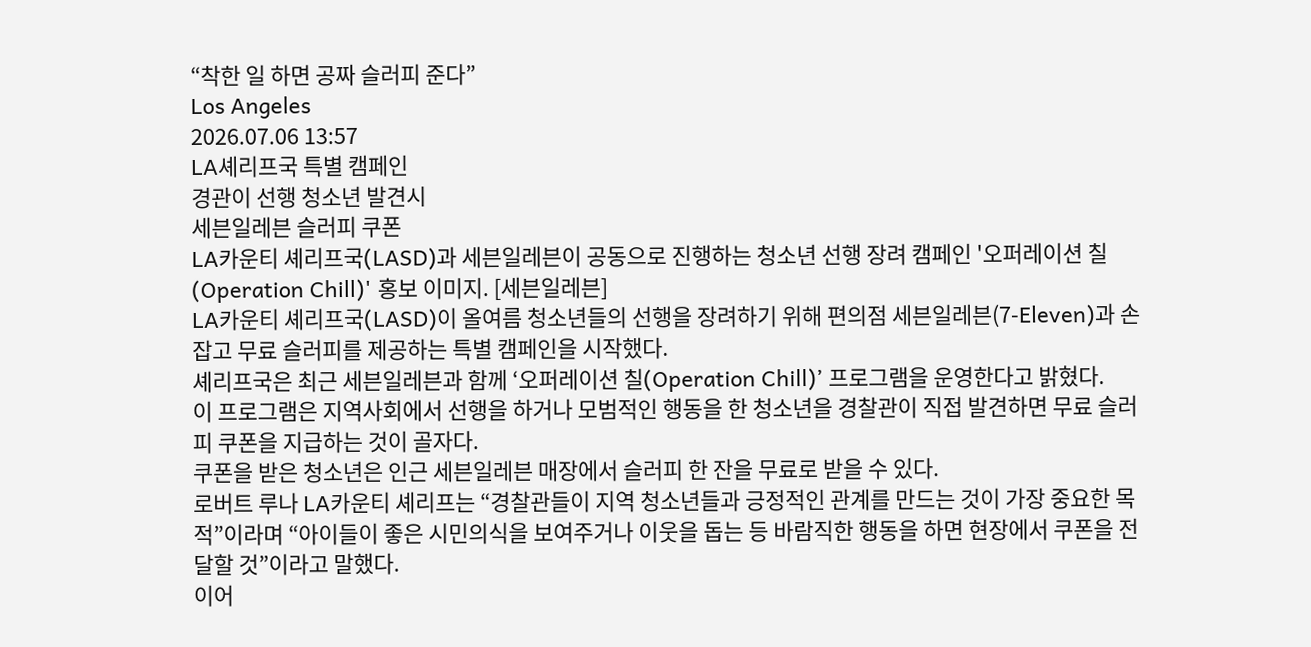“착한 일 하면 공짜 슬러피 준다”
Los Angeles
2026.07.06 13:57
LA셰리프국 특별 캠페인
경관이 선행 청소년 발견시
세븐일레븐 슬러피 쿠폰
LA카운티 셰리프국(LASD)과 세븐일레븐이 공동으로 진행하는 청소년 선행 장려 캠페인 '오퍼레이션 칠(Operation Chill)' 홍보 이미지. [세븐일레븐]
LA카운티 셰리프국(LASD)이 올여름 청소년들의 선행을 장려하기 위해 편의점 세븐일레븐(7-Eleven)과 손잡고 무료 슬러피를 제공하는 특별 캠페인을 시작했다.
셰리프국은 최근 세븐일레븐과 함께 ‘오퍼레이션 칠(Operation Chill)’ 프로그램을 운영한다고 밝혔다.
이 프로그램은 지역사회에서 선행을 하거나 모범적인 행동을 한 청소년을 경찰관이 직접 발견하면 무료 슬러피 쿠폰을 지급하는 것이 골자다.
쿠폰을 받은 청소년은 인근 세븐일레븐 매장에서 슬러피 한 잔을 무료로 받을 수 있다.
로버트 루나 LA카운티 셰리프는 “경찰관들이 지역 청소년들과 긍정적인 관계를 만드는 것이 가장 중요한 목적”이라며 “아이들이 좋은 시민의식을 보여주거나 이웃을 돕는 등 바람직한 행동을 하면 현장에서 쿠폰을 전달할 것”이라고 말했다.
이어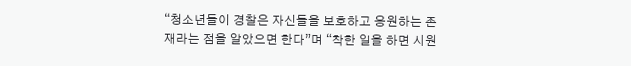“청소년들이 경찰은 자신들을 보호하고 응원하는 존재라는 점을 알았으면 한다”며 “착한 일을 하면 시원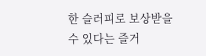한 슬러피로 보상받을 수 있다는 즐거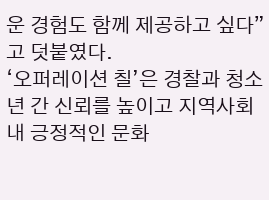운 경험도 함께 제공하고 싶다”고 덧붙였다.
‘오퍼레이션 칠’은 경찰과 청소년 간 신뢰를 높이고 지역사회 내 긍정적인 문화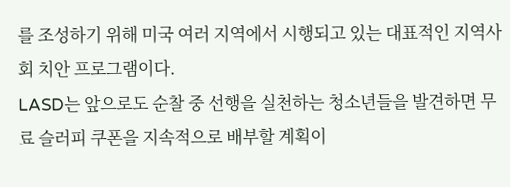를 조성하기 위해 미국 여러 지역에서 시행되고 있는 대표적인 지역사회 치안 프로그램이다.
LASD는 앞으로도 순찰 중 선행을 실천하는 청소년들을 발견하면 무료 슬러피 쿠폰을 지속적으로 배부할 계획이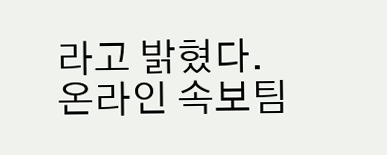라고 밝혔다.
온라인 속보팀